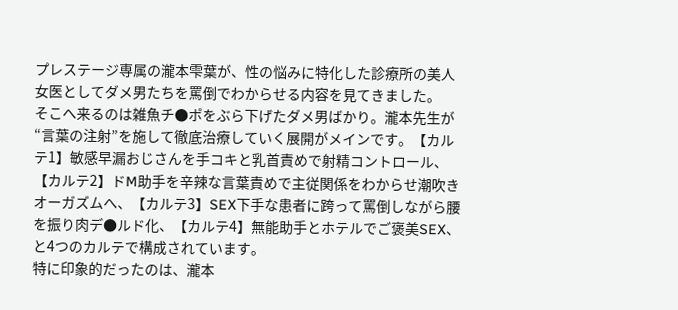プレステージ専属の瀧本雫葉が、性の悩みに特化した診療所の美人女医としてダメ男たちを罵倒でわからせる内容を見てきました。
そこへ来るのは雑魚チ●ポをぶら下げたダメ男ばかり。瀧本先生が“言葉の注射”を施して徹底治療していく展開がメインです。【カルテ1】敏感早漏おじさんを手コキと乳首責めで射精コントロール、【カルテ2】ドM助手を辛辣な言葉責めで主従関係をわからせ潮吹きオーガズムへ、【カルテ3】SEX下手な患者に跨って罵倒しながら腰を振り肉デ●ルド化、【カルテ4】無能助手とホテルでご褒美SEX、と4つのカルテで構成されています。
特に印象的だったのは、瀧本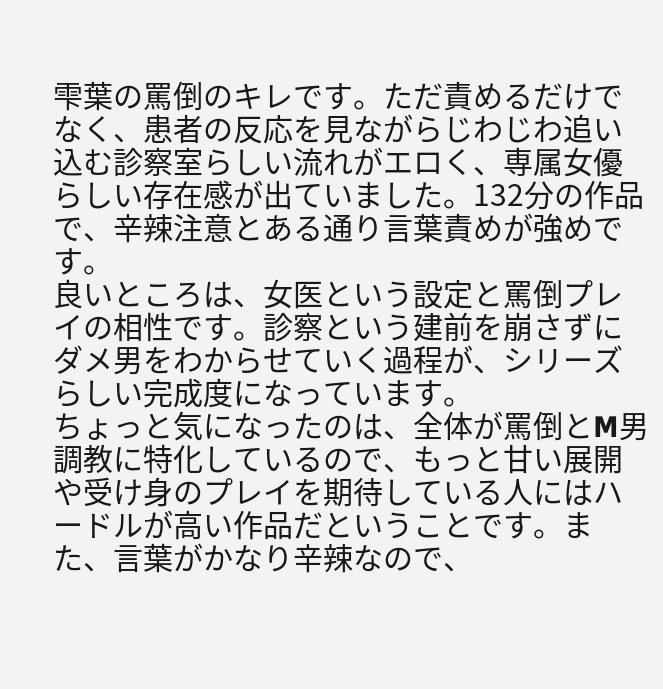雫葉の罵倒のキレです。ただ責めるだけでなく、患者の反応を見ながらじわじわ追い込む診察室らしい流れがエロく、専属女優らしい存在感が出ていました。132分の作品で、辛辣注意とある通り言葉責めが強めです。
良いところは、女医という設定と罵倒プレイの相性です。診察という建前を崩さずにダメ男をわからせていく過程が、シリーズらしい完成度になっています。
ちょっと気になったのは、全体が罵倒とM男調教に特化しているので、もっと甘い展開や受け身のプレイを期待している人にはハードルが高い作品だということです。また、言葉がかなり辛辣なので、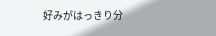好みがはっきり分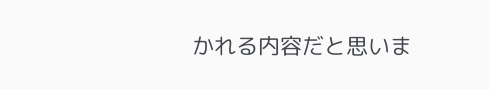かれる内容だと思いま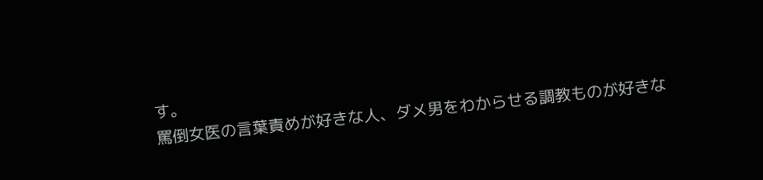す。
罵倒女医の言葉責めが好きな人、ダメ男をわからせる調教ものが好きな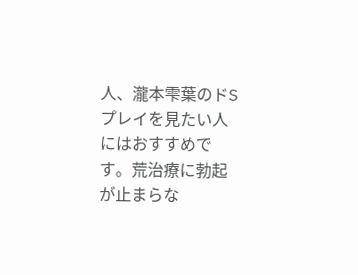人、瀧本雫葉のドSプレイを見たい人にはおすすめです。荒治療に勃起が止まらな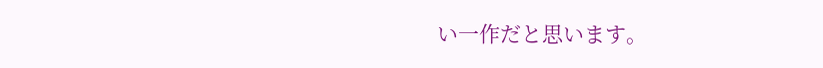い一作だと思います。